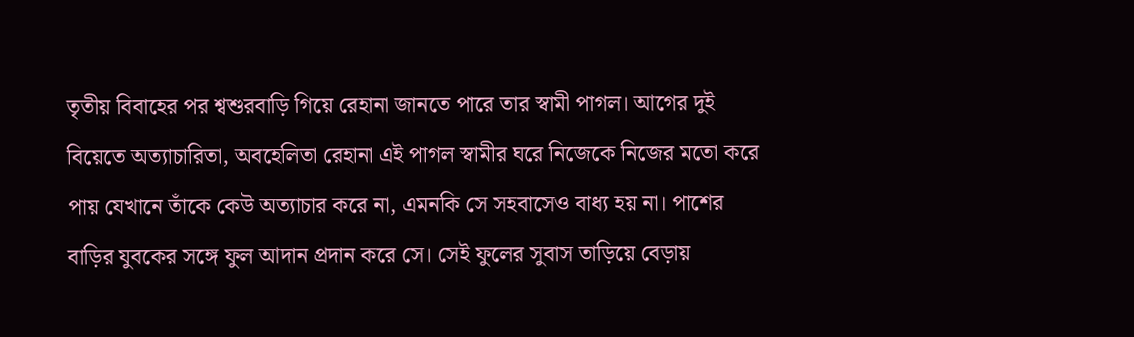তৃতীয় বিবাহের পর শ্বশুরবাড়ি গিয়ে রেহানা জানতে পারে তার স্বামী পাগল। আগের দুই বিয়েতে অত্যাচারিতা, অবহেলিতা রেহানা এই পাগল স্বামীর ঘরে নিজেকে নিজের মতো করে পায় যেখানে তাঁকে কেউ অত্যাচার করে না, এমনকি সে সহবাসেও বাধ্য হয় না। পাশের বাড়ির যুবকের সঙ্গে ফুল আদান প্রদান করে সে। সেই ফুলের সুবাস তাড়িয়ে বেড়ায়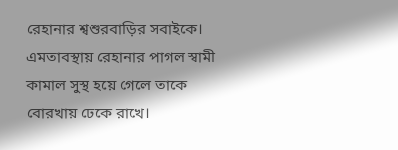রেহানার শ্বশুরবাড়ির সবাইকে।
এমতাবস্থায় রেহানার পাগল স্বামী কামাল সুস্থ হয়ে গেলে তাকে বোরখায় ঢেকে রাখে।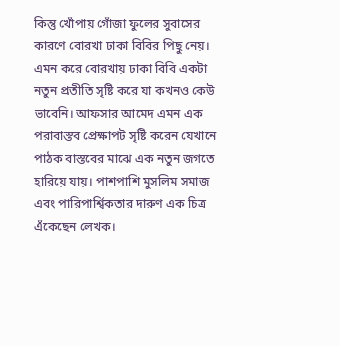কিন্তু খোঁপায় গোঁজা ফুলের সুবাসের কারণে বোরখা ঢাকা বিবির পিছু নেয়। এমন করে বোরখায় ঢাকা বিবি একটা নতুন প্রতীতি সৃষ্টি করে যা কখনও কেউ ভাবেনি। আফসার আমেদ এমন এক পরাবাস্তব প্রেক্ষাপট সৃষ্টি করেন যেখানে পাঠক বাস্তবের মাঝে এক নতুন জগতে হারিয়ে যায়। পাশপাশি মুসলিম সমাজ এবং পারিপার্শ্বিকতার দারুণ এক চিত্র এঁকেছেন লেখক।